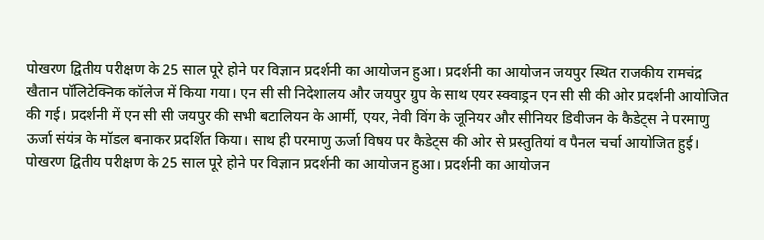पोखरण द्वितीय परीक्षण के 25 साल पूरे होने पर विज्ञान प्रदर्शनी का आयोजन हुआ। प्रदर्शनी का आयोजन जयपुर स्थित राजकीय रामचंद्र खैतान पॉलिटेक्निक कॉलेज में किया गया। एन सी सी निदेशालय और जयपुर ग्रुप के साथ एयर स्क्वाड्रन एन सी सी की ओर प्रदर्शनी आयोजित की गई। प्रदर्शनी में एन सी सी जयपुर की सभी बटालियन के आर्मी, एयर, नेवी विंग के जूनियर और सीनियर डिवीजन के कैडेट्स ने परमाणु ऊर्जा संयंत्र के मॉडल बनाकर प्रदर्शित किया। साथ ही परमाणु ऊर्जा विषय पर कैडेट्स की ओर से प्रस्तुतियां व पैनल चर्चा आयोजित हुई।
पोखरण द्वितीय परीक्षण के 25 साल पूरे होने पर विज्ञान प्रदर्शनी का आयोजन हुआ। प्रदर्शनी का आयोजन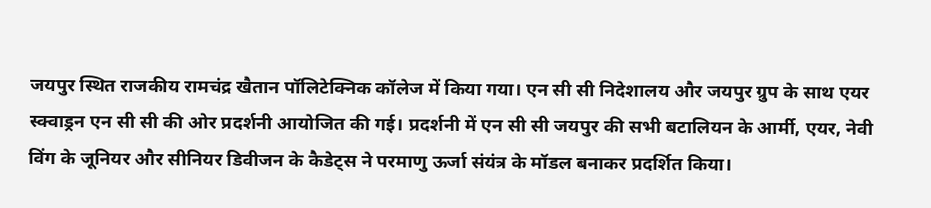जयपुर स्थित राजकीय रामचंद्र खैतान पॉलिटेक्निक कॉलेज में किया गया। एन सी सी निदेशालय और जयपुर ग्रुप के साथ एयर स्क्वाड्रन एन सी सी की ओर प्रदर्शनी आयोजित की गई। प्रदर्शनी में एन सी सी जयपुर की सभी बटालियन के आर्मी, एयर, नेवी विंग के जूनियर और सीनियर डिवीजन के कैडेट्स ने परमाणु ऊर्जा संयंत्र के मॉडल बनाकर प्रदर्शित किया।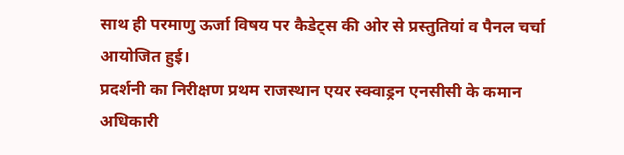साथ ही परमाणु ऊर्जा विषय पर कैडेट्स की ओर से प्रस्तुतियां व पैनल चर्चा आयोजित हुई।
प्रदर्शनी का निरीक्षण प्रथम राजस्थान एयर स्क्वाड्रन एनसीसी के कमान अधिकारी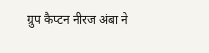ग्रुप कैप्टन नीरज अंबा ने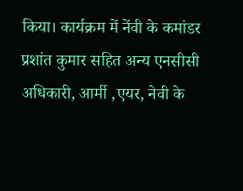किया। कार्यक्रम में नेंवी के कमांडर प्रशांत कुमार सहित अन्य एनसीसी अधिकारी, आर्मी ,एयर, नेवी के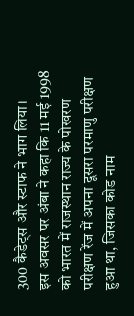300 कैडेट्स और स्टाफ ने भाग लिया।
इस अवसर पर अंबा ने कहा कि 11 मई 1998 को भारत में राजस्थान राज्य के पोखरण परीक्षण रेंज में अपना दूसरा परमाणु परीक्षण हुआ था, जिसका कोड नाम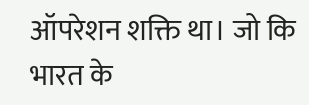ऑपरेशन शक्ति था। जो कि भारत के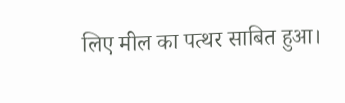लिए मील का पत्थर साबित हुआ।